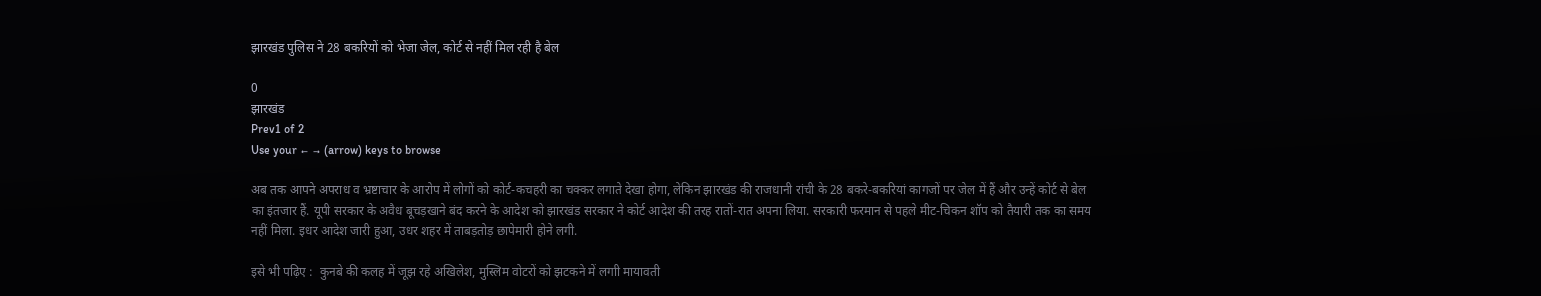झारखंड पुलिस ने 28 बकरियों को भेजा जेल, कोर्ट से नहीं मिल रही है बेल

0
झारखंड
Prev1 of 2
Use your ← → (arrow) keys to browse

अब तक आपने अपराध व भ्रष्टाचार के आरोप में लोगों को कोर्ट-कचहरी का चक्कर लगाते देखा होगा, लेकिन झारखंड की राजधानी रांची के 28 बकरे-बकरियां कागजों पर जेल में हैं और उन्हें कोर्ट से बेल का इंतजार हैं. यूपी सरकार के अवैध बूचड़खाने बंद करने के आदेश को झारखंड सरकार ने कोर्ट आदेश की तरह रातों-रात अपना लिया. सरकारी फरमान से पहले मीट-चिकन शॉप को तैयारी तक का समय नहीं मिला. इधर आदेश जारी हुआ, उधर शहर में ताबड़तोड़ छापेमारी होने लगी.

इसे भी पढ़िए :  कुनबे की कलह में जूझ रहे अखिलेश, मुस्लिम वोटरों को झटकने में लगाी मायावती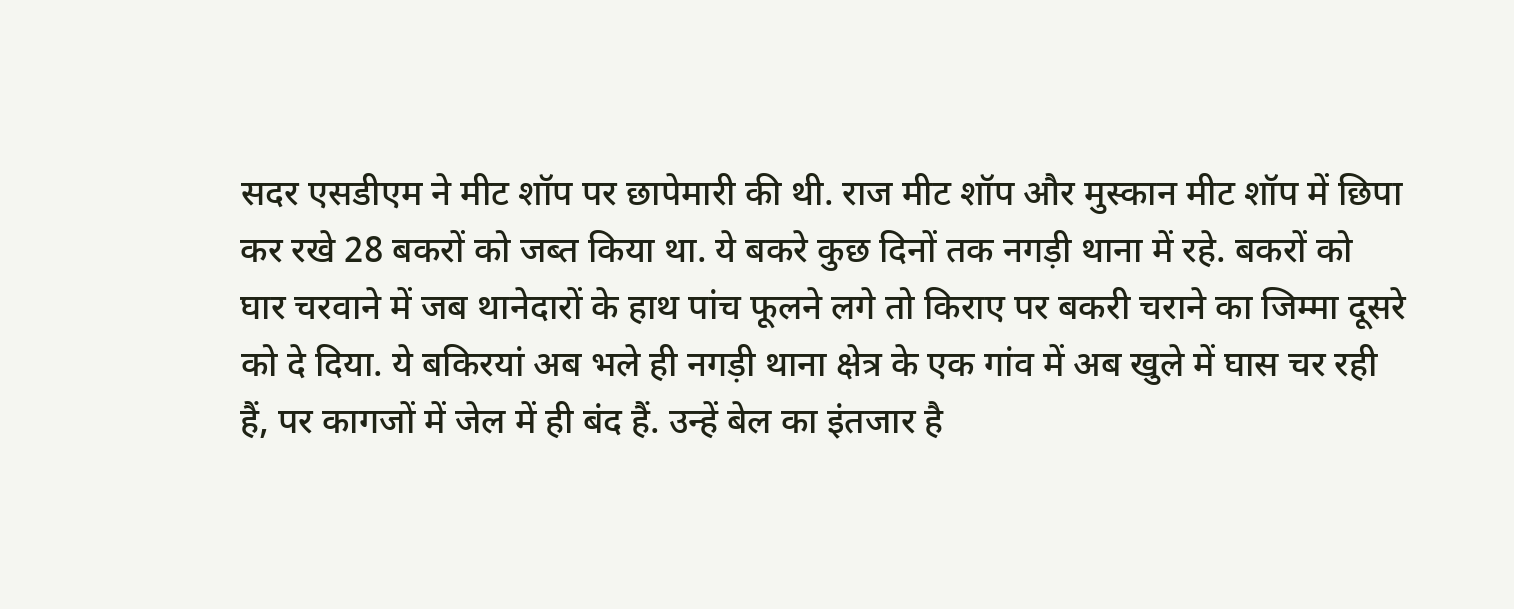सदर एसडीएम ने मीट शॉप पर छापेमारी की थी. राज मीट शॉप और मुस्कान मीट शॉप में छिपा कर रखे 28 बकरों को जब्त किया था. ये बकरे कुछ दिनों तक नगड़ी थाना में रहे. बकरों को घार चरवाने में जब थानेदारों के हाथ पांच फूलने लगे तो किराए पर बकरी चराने का जिम्मा दूसरे को दे दिया. ये बकिरयां अब भले ही नगड़ी थाना क्षेत्र के एक गांव में अब खुले में घास चर रही हैं, पर कागजों में जेल में ही बंद हैं. उन्हें बेल का इंतजार है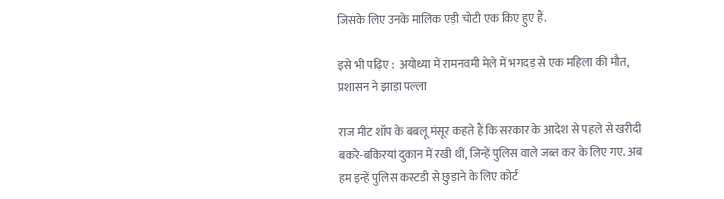जिसके लिए उनके मालिक एड़ी चोटी एक किए हुए हैं.

इसे भी पढ़िए :  अयोध्या में रामनवमी मेले में भगदड़ से एक महिला की मौत, प्रशासन ने झाड़ा पल्ला

राज मीट शॉप के बबलू मंसूर कहते हैं कि सरकार के आदेश से पहले से खरीदी बकरे-बकिरयां दुकान में रखी थीं, जिन्हें पुलिस वाले जब्त कर के लिए गए. अब हम इन्हें पुलिस कस्टडी से छुड़ाने के लिए कोर्ट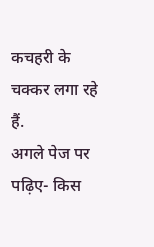कचहरी के चक्कर लगा रहे हैं.
अगले पेज पर पढ़िए- किस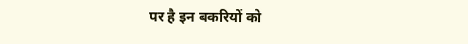पर है इन बकरियों को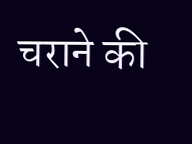चराने की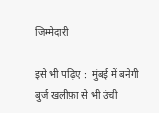जिम्मेदारी

इसे भी पढ़िए :  मुंबई में बनेगी बुर्ज खलीफ़ा से भी उंची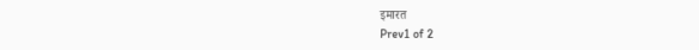इमारत
Prev1 of 2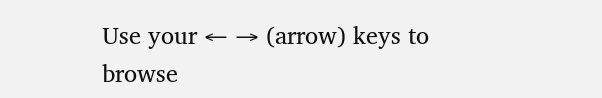Use your ← → (arrow) keys to browse